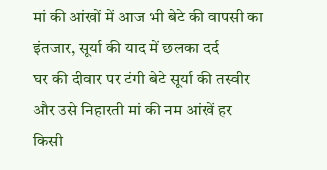मां की आंखों में आज भी बेटे की वापसी का इंतजार, सूर्या की याद में छलका दर्द
घर की दीवार पर टंगी बेटे सूर्या की तस्वीर और उसे निहारती मां की नम आंखें हर किसी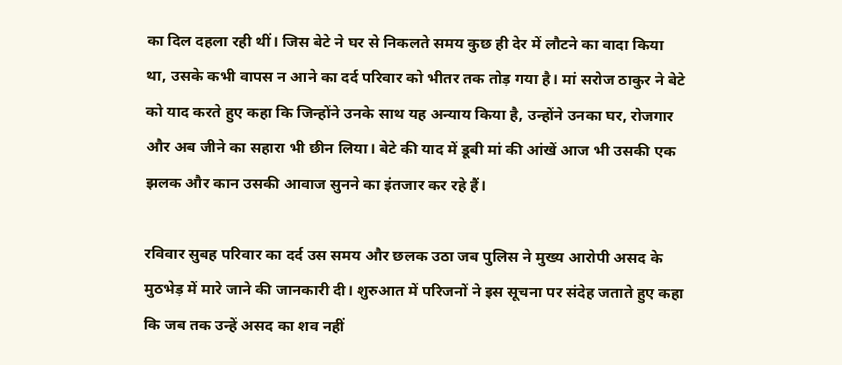का दिल दहला रही थीं। जिस बेटे ने घर से निकलते समय कुछ ही देर में लौटने का वादा किया था, उसके कभी वापस न आने का दर्द परिवार को भीतर तक तोड़ गया है। मां सरोज ठाकुर ने बेटे को याद करते हुए कहा कि जिन्होंने उनके साथ यह अन्याय किया है, उन्होंने उनका घर, रोजगार और अब जीने का सहारा भी छीन लिया। बेटे की याद में डूबी मां की आंखें आज भी उसकी एक झलक और कान उसकी आवाज सुनने का इंतजार कर रहे हैं।

रविवार सुबह परिवार का दर्द उस समय और छलक उठा जब पुलिस ने मुख्य आरोपी असद के मुठभेड़ में मारे जाने की जानकारी दी। शुरुआत में परिजनों ने इस सूचना पर संदेह जताते हुए कहा कि जब तक उन्हें असद का शव नहीं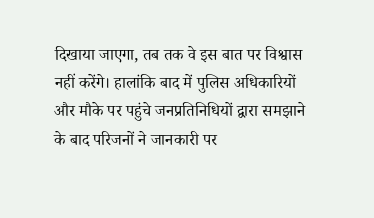दिखाया जाएगा, तब तक वे इस बात पर विश्वास नहीं करेंगे। हालांकि बाद में पुलिस अधिकारियों और मौके पर पहुंचे जनप्रतिनिधियों द्वारा समझाने के बाद परिजनों ने जानकारी पर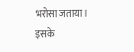भरोसा जताया। इसके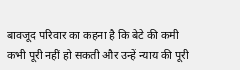बावजूद परिवार का कहना है कि बेटे की कमी कभी पूरी नहीं हो सकती और उन्हें न्याय की पूरी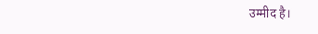उम्मीद है।